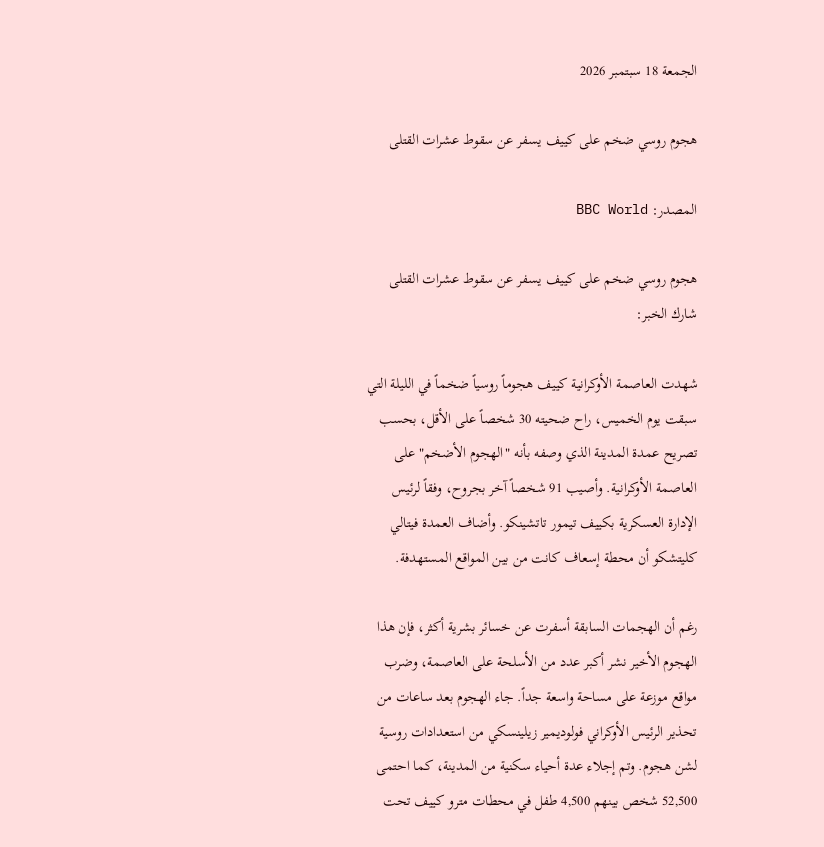الجمعة 18 سبتمبر 2026

هجوم روسي ضخم على كييف يسفر عن سقوط عشرات القتلى

المصدر: BBC World

هجوم روسي ضخم على كييف يسفر عن سقوط عشرات القتلى
شارك الخبر:

شهدت العاصمة الأوكرانية كييف هجوماً روسياً ضخماً في الليلة التي سبقت يوم الخميس، راح ضحيته 30 شخصاً على الأقل، بحسب تصريح عمدة المدينة الذي وصفه بأنه "الهجوم الأضخم" على العاصمة الأوكرانية. وأصيب 91 شخصاً آخر بجروح، وفقاً لرئيس الإدارة العسكرية بكييف تيمور تاتشينكو. وأضاف العمدة فيتالي كليتشكو أن محطة إسعاف كانت من بين المواقع المستهدفة.

رغم أن الهجمات السابقة أسفرت عن خسائر بشرية أكثر، فإن هذا الهجوم الأخير نشر أكبر عدد من الأسلحة على العاصمة، وضرب مواقع موزعة على مساحة واسعة جداً. جاء الهجوم بعد ساعات من تحذير الرئيس الأوكراني فولوديمير زيلينسكي من استعدادات روسية لشن هجوم. وتم إجلاء عدة أحياء سكنية من المدينة، كما احتمى 52,500 شخص بينهم 4,500 طفل في محطات مترو كييف تحت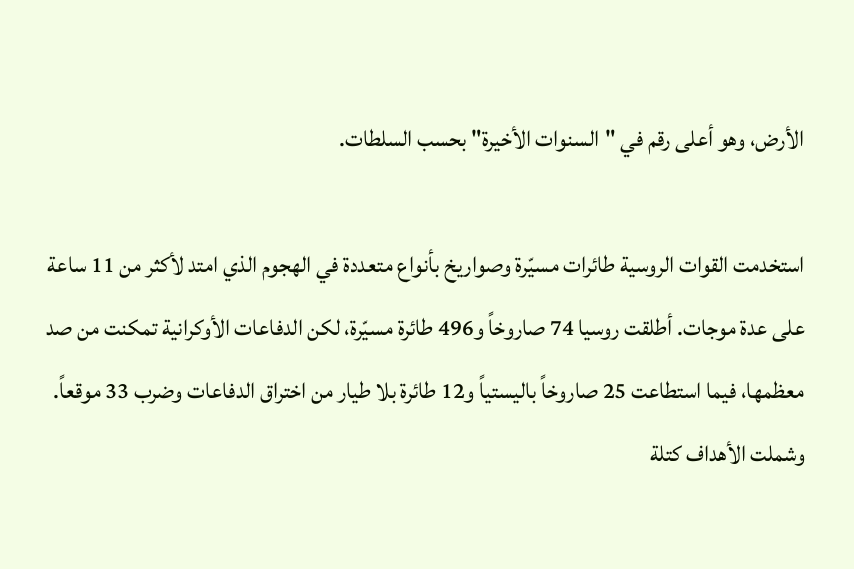الأرض، وهو أعلى رقم في "السنوات الأخيرة" بحسب السلطات.

استخدمت القوات الروسية طائرات مسيّرة وصواريخ بأنواع متعددة في الهجوم الذي امتد لأكثر من 11 ساعة على عدة موجات. أطلقت روسيا 74 صاروخاً و496 طائرة مسيّرة، لكن الدفاعات الأوكرانية تمكنت من صد معظمها، فيما استطاعت 25 صاروخاً باليستياً و12 طائرة بلا طيار من اختراق الدفاعات وضرب 33 موقعاً. وشملت الأهداف كتلة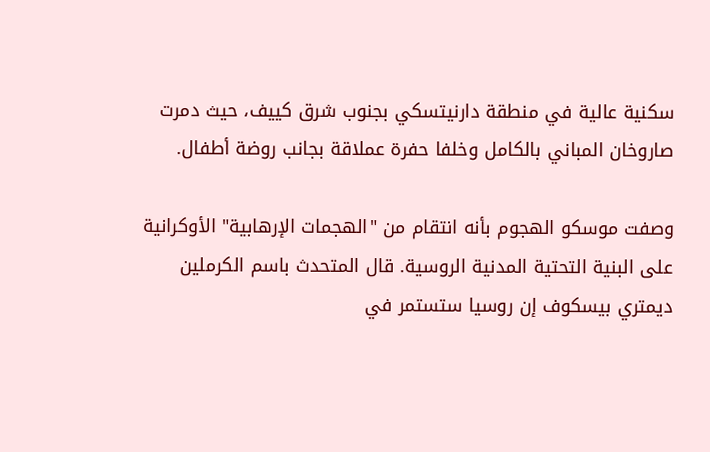سكنية عالية في منطقة دارنيتسكي بجنوب شرق كييف، حيث دمرت صاروخان المباني بالكامل وخلفا حفرة عملاقة بجانب روضة أطفال.

وصفت موسكو الهجوم بأنه انتقام من "الهجمات الإرهابية" الأوكرانية على البنية التحتية المدنية الروسية. قال المتحدث باسم الكرملين ديمتري بيسكوف إن روسيا ستستمر في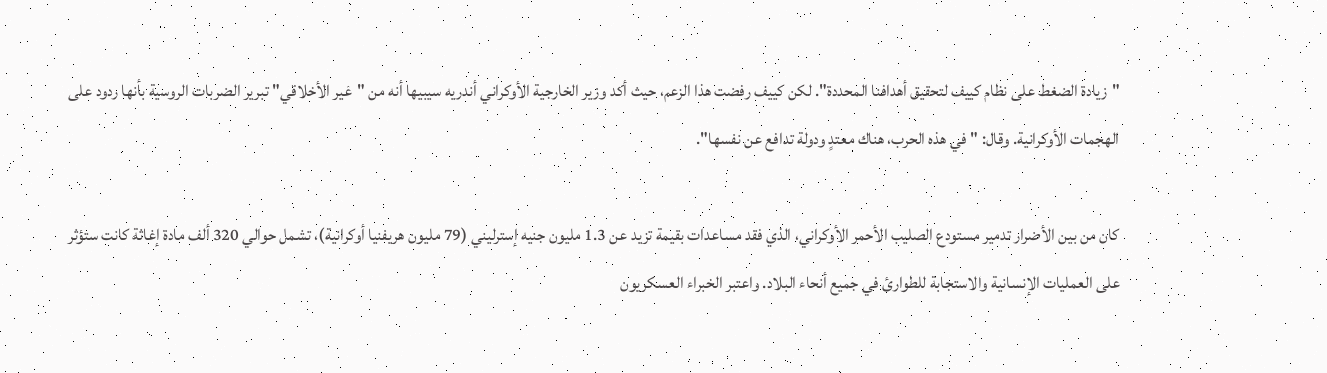"زيادة الضغط على نظام كييف لتحقيق أهدافنا المحددة". لكن كييف رفضت هذا الزعم، حيث أكد وزير الخارجية الأوكراني أندريه سيبيها أنه من "غير الأخلاقي" تبرير الضربات الروسية بأنها ردود على الهجمات الأوكرانية. وقال: "في هذه الحرب، هناك معتدٍ ودولة تدافع عن نفسها".

كان من بين الأضرار تدمير مستودع الصليب الأحمر الأوكراني، الذي فقد مساعدات بقيمة تزيد عن 1.3 مليون جنيه إسترليني (79 مليون هريفنيا أوكرانية)، تشمل حوالي 320 ألف مادة إغاثة كانت ستؤثر على العمليات الإنسانية والاستجابة للطوارئ في جميع أنحاء البلاد. واعتبر الخبراء العسكريون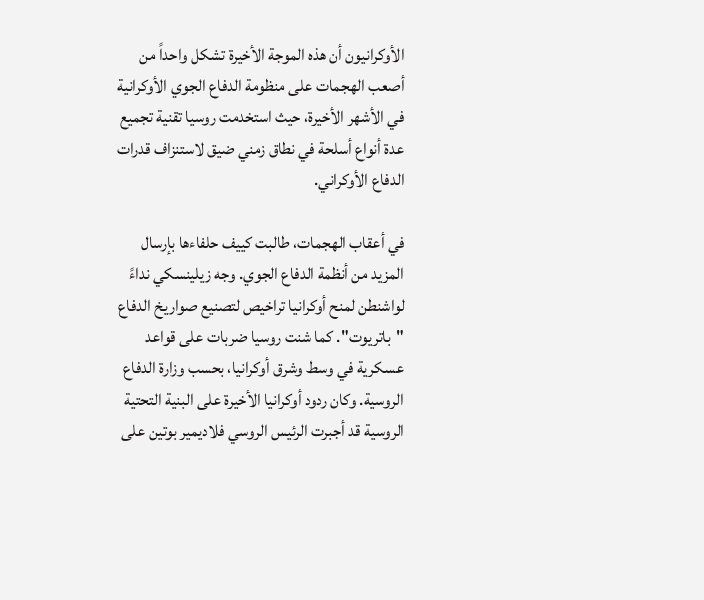الأوكرانيون أن هذه الموجة الأخيرة تشكل واحداً من أصعب الهجمات على منظومة الدفاع الجوي الأوكرانية في الأشهر الأخيرة، حيث استخدمت روسيا تقنية تجميع عدة أنواع أسلحة في نطاق زمني ضيق لاستنزاف قدرات الدفاع الأوكراني.

في أعقاب الهجمات، طالبت كييف حلفاءها بإرسال المزيد من أنظمة الدفاع الجوي. وجه زيلينسكي نداءً لواشنطن لمنح أوكرانيا تراخيص لتصنيع صواريخ الدفاع "باتريوت". كما شنت روسيا ضربات على قواعد عسكرية في وسط وشرق أوكرانيا، بحسب وزارة الدفاع الروسية. وكان ردود أوكرانيا الأخيرة على البنية التحتية الروسية قد أجبرت الرئيس الروسي فلاديمير بوتين على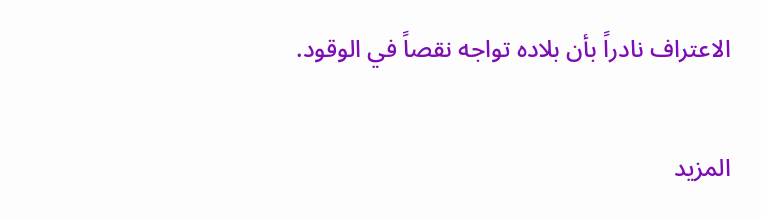الاعتراف نادراً بأن بلاده تواجه نقصاً في الوقود.

المزيد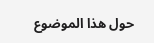حول هذا الموضوع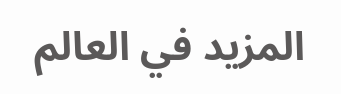المزيد في العالم